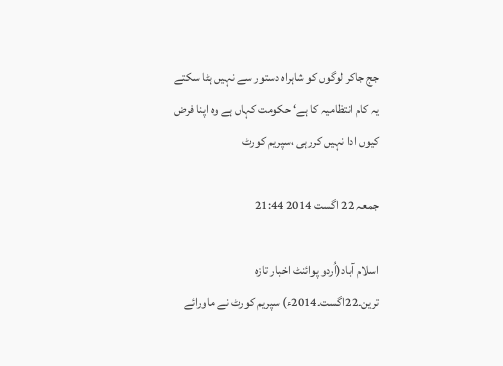جج جاکر لوگوں کو شاہراہ دستور سے نہیں ہٹا سکتے یہ کام انتظامیہ کا ہے‘ حکومت کہاں ہے وہ اپنا فرض کیوں ادا نہیں کررہی ،سپریم کورٹ

جمعہ 22 اگست 2014 21:44

اسلام آباد(اُردو پوائنٹ اخبار تازہ ترین۔22اگست۔2014ء) سپریم کورٹ نے ماورائے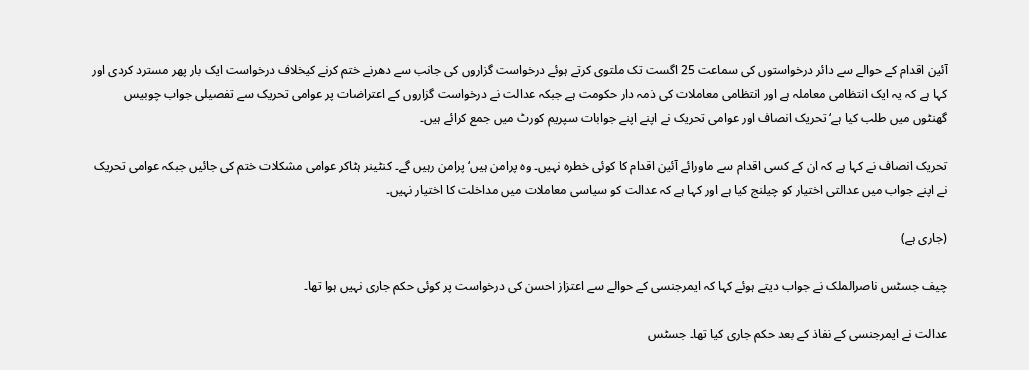آئین اقدام کے حوالے سے دائر درخواستوں کی سماعت 25 اگست تک ملتوی کرتے ہوئے درخواست گزاروں کی جانب سے دھرنے ختم کرنے کیخلاف درخواست ایک بار پھر مسترد کردی اور کہا ہے کہ یہ ایک انتظامی معاملہ ہے اور انتظامی معاملات کی ذمہ دار حکومت ہے جبکہ عدالت نے درخواست گزاروں کے اعتراضات پر عوامی تحریک سے تفصیلی جواب چوبیس گھنٹوں میں طلب کیا ہے‘ تحریک انصاف اور عوامی تحریک نے اپنے اپنے جوابات سپریم کورٹ میں جمع کرائے ہیں۔

تحریک انصاف نے کہا ہے کہ ان کے کسی اقدام سے ماورائے آئین اقدام کا کوئی خطرہ نہیں۔ وہ پرامن ہیں‘ پرامن رہیں گے۔ کنٹینر ہٹاکر عوامی مشکلات ختم کی جائیں جبکہ عوامی تحریک نے اپنے جواب میں عدالتی اختیار کو چیلنج کیا ہے اور کہا ہے کہ عدالت کو سیاسی معاملات میں مداخلت کا اختیار نہیں۔

(جاری ہے)

چیف جسٹس ناصرالملک نے جواب دیتے ہوئے کہا کہ ایمرجنسی کے حوالے سے اعتزاز احسن کی درخواست پر کوئی حکم جاری نہیں ہوا تھا۔

عدالت نے ایمرجنسی کے نفاذ کے بعد حکم جاری کیا تھا۔ جسٹس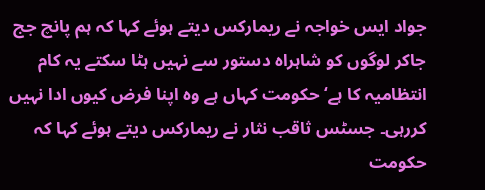جواد ایس خواجہ نے ریمارکس دیتے ہوئے کہا کہ ہم پانچ جج جاکر لوگوں کو شاہراہ دستور سے نہیں ہٹا سکتے یہ کام انتظامیہ کا ہے‘ حکومت کہاں ہے وہ اپنا فرض کیوں ادا نہیں کررہی۔ جسٹس ثاقب نثار نے ریمارکس دیتے ہوئے کہا کہ حکومت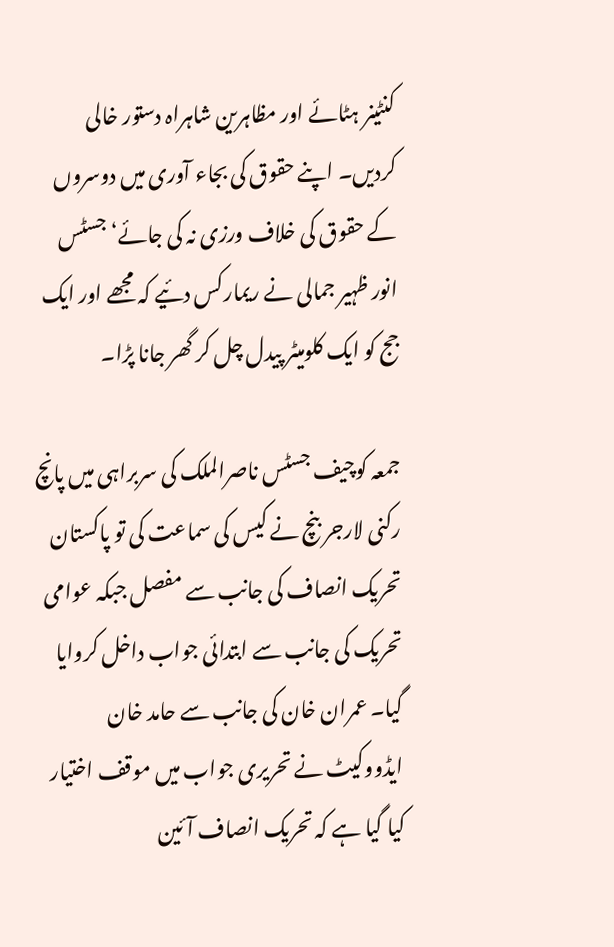کنٹینر ہٹائے اور مظاہرین شاہراہ دستور خالی کردیں۔ اپنے حقوق کی بجاء آوری میں دوسروں کے حقوق کی خلاف ورزی نہ کی جائے‘ جسٹس انور ظہیر جمالی نے ریمارکس دئیے کہ مجھے اور ایک جج کو ایک کلومیٹر پیدل چل کر گھر جانا پڑا۔

جمعہ کوچیف جسٹس ناصرالملک کی سربراہی میں پانچ رکنی لارجر بنچ نے کیس کی سماعت کی تو پاکستان تحریک انصاف کی جانب سے مفصل جبکہ عوامی تحریک کی جانب سے ابتدائی جواب داخل کروایا گیا۔ عمران خان کی جانب سے حامد خان ایڈووکیٹ نے تحریری جواب میں موقف اختیار کیا گیا ہے کہ تحریک انصاف آئین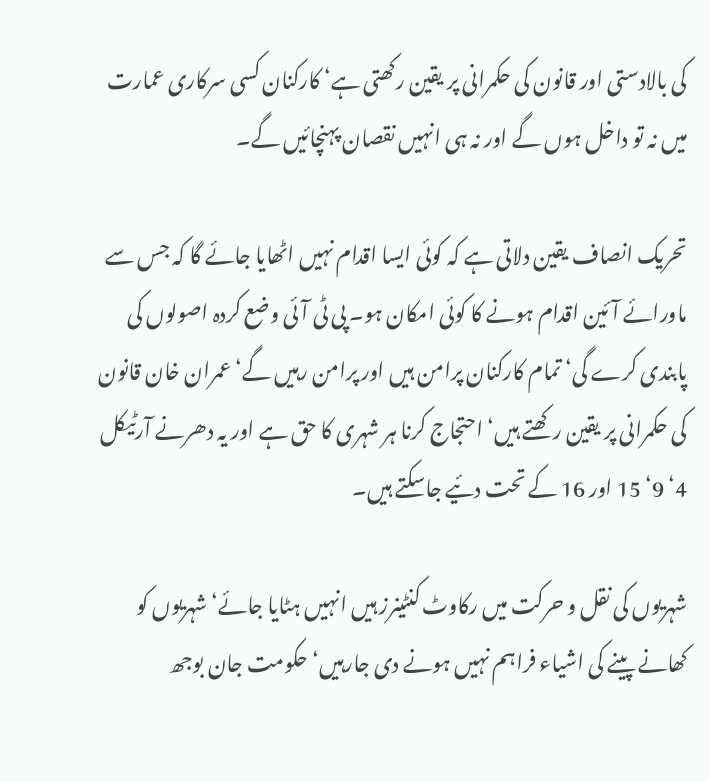کی بالادستی اور قانون کی حکمرانی پر یقین رکھتی ہے‘ کارکنان کسی سرکاری عمارت میں نہ تو داخل ہوں گے اور نہ ہی انہیں نقصان پہنچائیں گے۔

تحریک انصاف یقین دلاتی ہے کہ کوئی ایسا اقدام نہیں اٹھایا جائے گا کہ جس سے ماورائے آئین اقدام ہونے کا کوئی امکان ہو۔ پی ٹی آئی وضع کردہ اصولوں کی پابندی کرے گی‘ تمام کارکنان پرامن ہیں اور پرامن رہیں گے‘ عمران خان قانون کی حکمرانی پر یقین رکھتے ہیں‘ احتجاج کرنا ہر شہری کا حق ہے اور یہ دھرنے آرٹیکل 4‘ 9‘ 15 اور 16 کے تحت دئیے جاسکتے ہیں۔

شہریوں کی نقل و حرکت میں رکاوٹ کنٹینرز ہیں انہیں ہٹایا جائے‘ شہریوں کو کھانے پینے کی اشیاء فراہم نہیں ہونے دی جارہیں‘ حکومت جان بوجھ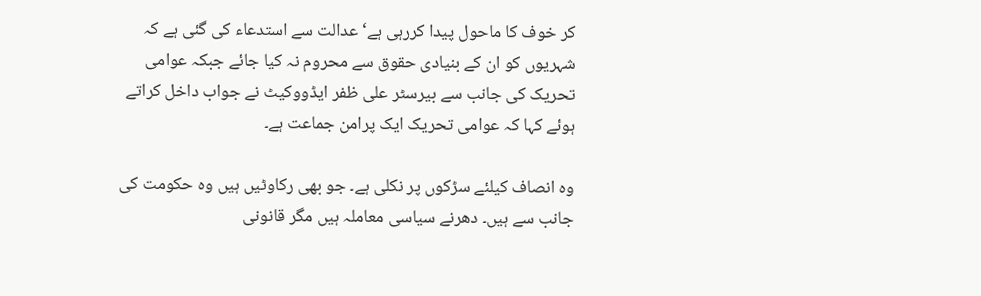کر خوف کا ماحول پیدا کررہی ہے‘ عدالت سے استدعاء کی گئی ہے کہ شہریوں کو ان کے بنیادی حقوق سے محروم نہ کیا جائے جبکہ عوامی تحریک کی جانب سے بیرسٹر علی ظفر ایڈووکیٹ نے جواب داخل کراتے ہوئے کہا کہ عوامی تحریک ایک پرامن جماعت ہے۔

وہ انصاف کیلئے سڑکوں پر نکلی ہے۔ جو بھی رکاوٹیں ہیں وہ حکومت کی جانب سے ہیں۔ دھرنے سیاسی معاملہ ہیں مگر قانونی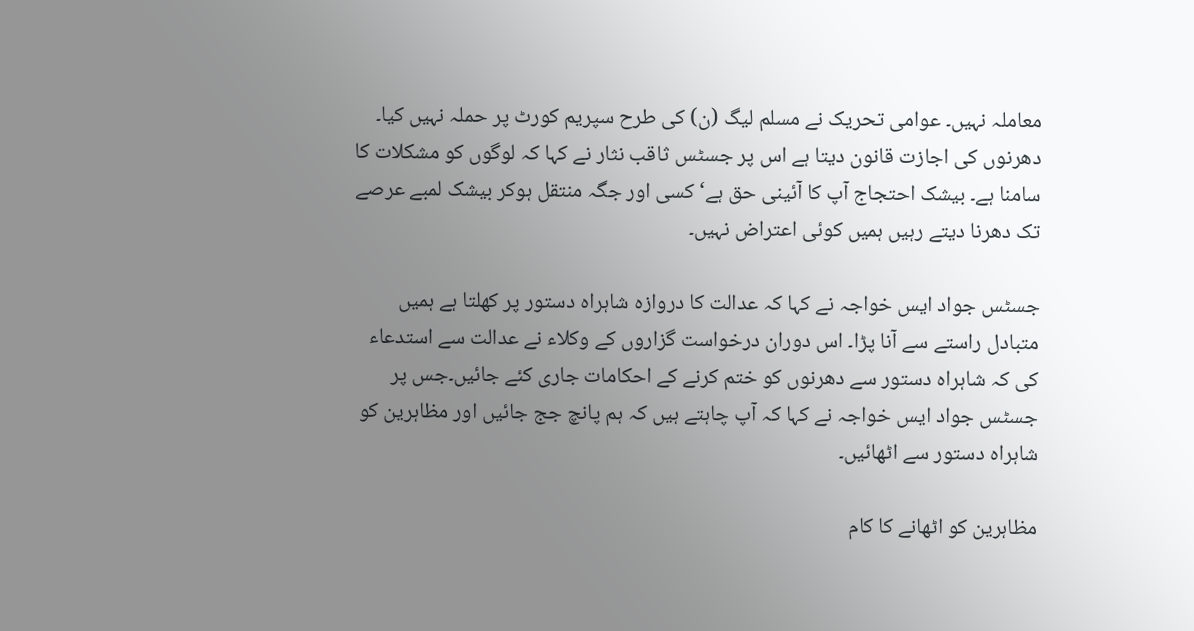معاملہ نہیں۔ عوامی تحریک نے مسلم لیگ (ن) کی طرح سپریم کورٹ پر حملہ نہیں کیا۔ دھرنوں کی اجازت قانون دیتا ہے اس پر جسٹس ثاقب نثار نے کہا کہ لوگوں کو مشکلات کا سامنا ہے۔ بیشک احتجاج آپ کا آئینی حق ہے‘ کسی اور جگہ منتقل ہوکر بیشک لمبے عرصے تک دھرنا دیتے رہیں ہمیں کوئی اعتراض نہیں۔

جسٹس جواد ایس خواجہ نے کہا کہ عدالت کا دروازہ شاہراہ دستور پر کھلتا ہے ہمیں متبادل راستے سے آنا پڑا۔ اس دوران درخواست گزاروں کے وکلاء نے عدالت سے استدعاء کی کہ شاہراہ دستور سے دھرنوں کو ختم کرنے کے احکامات جاری کئے جائیں۔جس پر جسٹس جواد ایس خواجہ نے کہا کہ آپ چاہتے ہیں کہ ہم پانچ جج جائیں اور مظاہرین کو شاہراہ دستور سے اٹھائیں۔

مظاہرین کو اٹھانے کا کام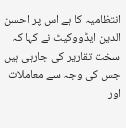انتظامیہ کا ہے اس پر احسن الدین ایڈووکیٹ نے کہا کہ سخت تقاریر کی جارہی ہیں جس کی وجہ سے معاملات اور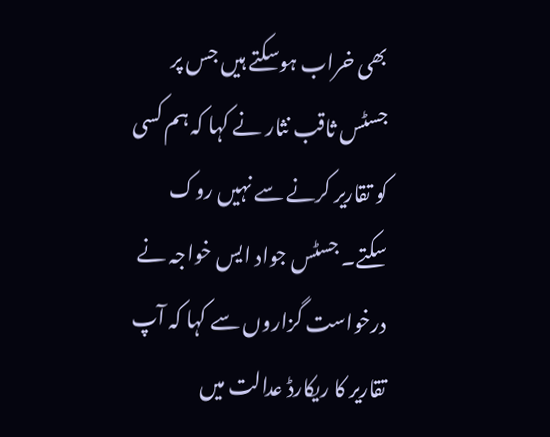بھی خراب ہوسکتے ہیں جس پر جسٹس ثاقب نثار نے کہا کہ ہم کسی کو تقاریر کرنے سے نہیں روک سکتے۔ جسٹس جواد ایس خواجہ نے درخواست گزاروں سے کہا کہ آپ تقاریر کا ریکارڈ عدالت میں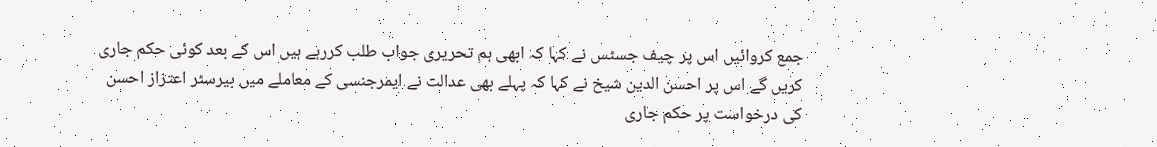جمع کروائیں اس پر چیف جسٹس نے کہا کہ ابھی ہم تحریری جواب طلب کررہے ہیں اس کے بعد کوئی حکم جاری کریں گے اس پر احسن الدین شیخ نے کہا کہ پہلے بھی عدالت نے ایمرجنسی کے معاملے میں بیرسٹر اعتزاز احسن کی درخواست پر حکم جاری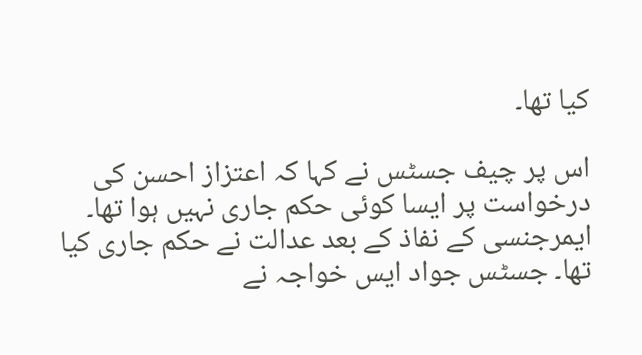کیا تھا۔

اس پر چیف جسٹس نے کہا کہ اعتزاز احسن کی درخواست پر ایسا کوئی حکم جاری نہیں ہوا تھا۔ ایمرجنسی کے نفاذ کے بعد عدالت نے حکم جاری کیا تھا۔ جسٹس جواد ایس خواجہ نے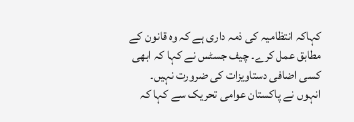کہاکہ انتظامیہ کی ذمہ داری ہے کہ وہ قانون کے مطابق عمل کرے۔ چیف جسٹس نے کہا کہ ابھی کسی اضافی دستاویزات کی ضرورت نہیں۔ انہوں نے پاکستان عوامی تحریک سے کہا کہ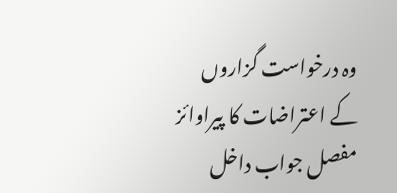وہ درخواست گزاروں کے اعتراضات کا پیراوائز مفصل جواب داخل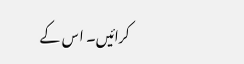کرائیں۔ اس کے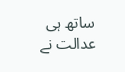ساتھ ہی عدالت نے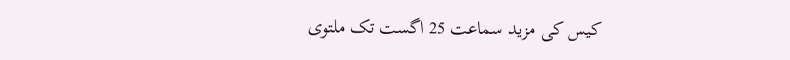کیس کی مزید سماعت 25 اگست تک ملتوی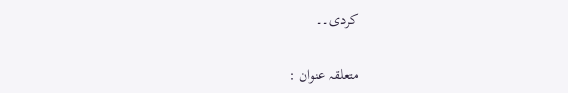کردی۔۔

متعلقہ عنوان :